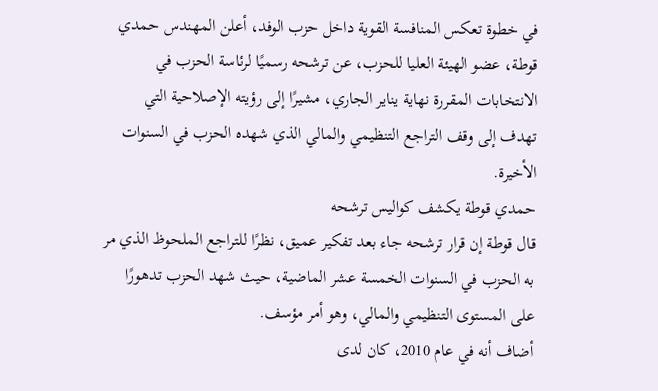في خطوة تعكس المنافسة القوية داخل حزب الوفد، أعلن المهندس حمدي قوطة، عضو الهيئة العليا للحزب، عن ترشحه رسميًا لرئاسة الحزب في الانتخابات المقررة نهاية يناير الجاري، مشيرًا إلى رؤيته الإصلاحية التي تهدف إلى وقف التراجع التنظيمي والمالي الذي شهده الحزب في السنوات الأخيرة.
حمدي قوطة يكشف كواليس ترشحه
قال قوطة إن قرار ترشحه جاء بعد تفكير عميق، نظرًا للتراجع الملحوظ الذي مر به الحزب في السنوات الخمسة عشر الماضية، حيث شهد الحزب تدهورًا على المستوى التنظيمي والمالي، وهو أمر مؤسف.
أضاف أنه في عام 2010، كان لدى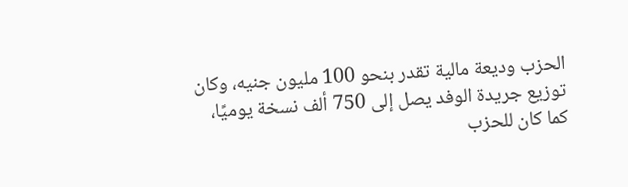الحزب وديعة مالية تقدر بنحو 100 مليون جنيه، وكان توزيع جريدة الوفد يصل إلى 750 ألف نسخة يوميًا، كما كان للحزب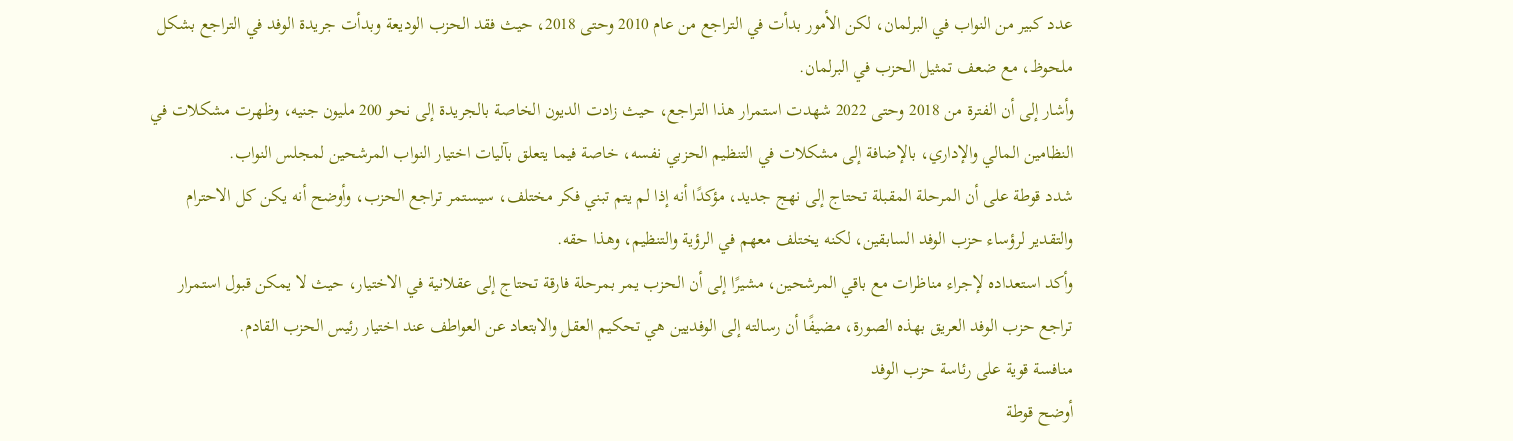عدد كبير من النواب في البرلمان، لكن الأمور بدأت في التراجع من عام 2010 وحتى 2018، حيث فقد الحزب الوديعة وبدأت جريدة الوفد في التراجع بشكل ملحوظ، مع ضعف تمثيل الحزب في البرلمان.
وأشار إلى أن الفترة من 2018 وحتى 2022 شهدت استمرار هذا التراجع، حيث زادت الديون الخاصة بالجريدة إلى نحو 200 مليون جنيه، وظهرت مشكلات في النظامين المالي والإداري، بالإضافة إلى مشكلات في التنظيم الحزبي نفسه، خاصة فيما يتعلق بآليات اختيار النواب المرشحين لمجلس النواب.
شدد قوطة على أن المرحلة المقبلة تحتاج إلى نهج جديد، مؤكدًا أنه إذا لم يتم تبني فكر مختلف، سيستمر تراجع الحزب، وأوضح أنه يكن كل الاحترام والتقدير لرؤساء حزب الوفد السابقين، لكنه يختلف معهم في الرؤية والتنظيم، وهذا حقه.
وأكد استعداده لإجراء مناظرات مع باقي المرشحين، مشيرًا إلى أن الحزب يمر بمرحلة فارقة تحتاج إلى عقلانية في الاختيار، حيث لا يمكن قبول استمرار تراجع حزب الوفد العريق بهذه الصورة، مضيفًا أن رسالته إلى الوفديين هي تحكيم العقل والابتعاد عن العواطف عند اختيار رئيس الحزب القادم.
منافسة قوية على رئاسة حزب الوفد
أوضح قوطة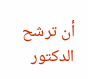أن ترشح الدكتور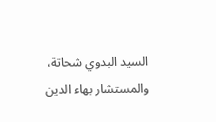السيد البدوي شحاتة، والمستشار بهاء الدين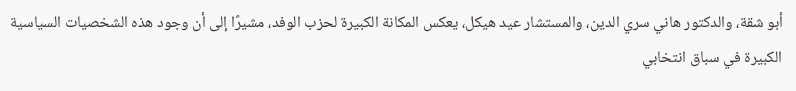أبو شقة، والدكتور هاني سري الدين، والمستشار عيد هيكل، يعكس المكانة الكبيرة لحزب الوفد، مشيرًا إلى أن وجود هذه الشخصيات السياسية الكبيرة في سباق انتخابي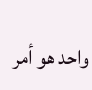واحد هو أمر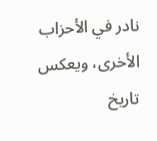نادر في الأحزاب الأخرى، ويعكس تاريخ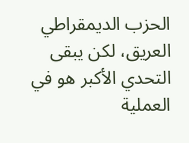الحزب الديمقراطي العريق، لكن يبقى التحدي الأكبر هو في العملية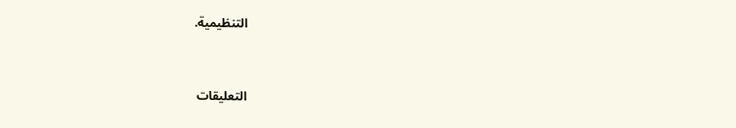التنظيمية.


التعليقات